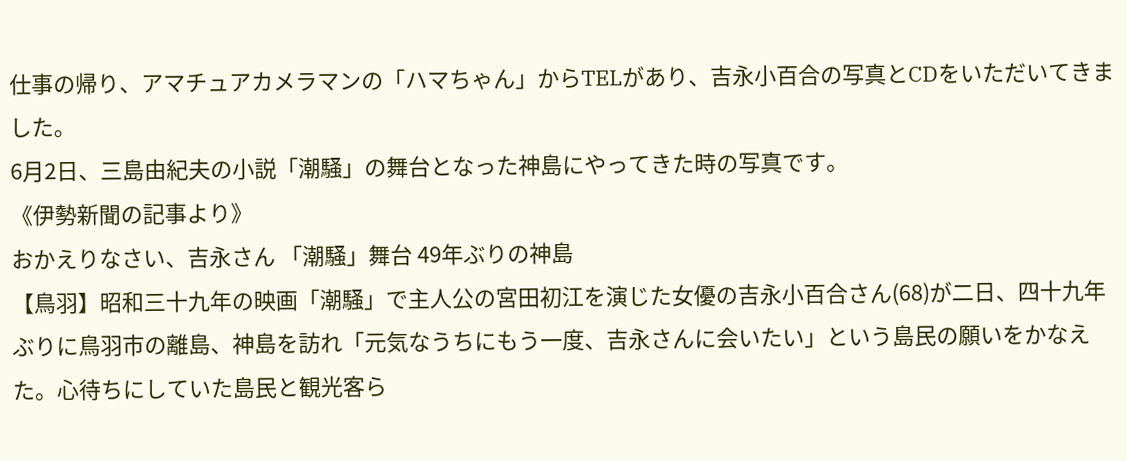仕事の帰り、アマチュアカメラマンの「ハマちゃん」からTELがあり、吉永小百合の写真とCDをいただいてきました。
6月2日、三島由紀夫の小説「潮騒」の舞台となった神島にやってきた時の写真です。
《伊勢新聞の記事より》
おかえりなさい、吉永さん 「潮騒」舞台 49年ぶりの神島
【鳥羽】昭和三十九年の映画「潮騒」で主人公の宮田初江を演じた女優の吉永小百合さん(68)が二日、四十九年ぶりに鳥羽市の離島、神島を訪れ「元気なうちにもう一度、吉永さんに会いたい」という島民の願いをかなえた。心待ちにしていた島民と観光客ら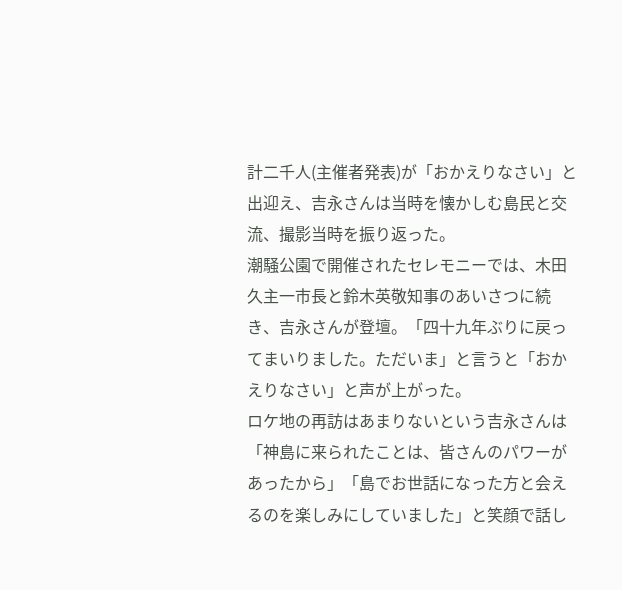計二千人(主催者発表)が「おかえりなさい」と出迎え、吉永さんは当時を懐かしむ島民と交流、撮影当時を振り返った。
潮騒公園で開催されたセレモニーでは、木田久主一市長と鈴木英敬知事のあいさつに続き、吉永さんが登壇。「四十九年ぶりに戻ってまいりました。ただいま」と言うと「おかえりなさい」と声が上がった。
ロケ地の再訪はあまりないという吉永さんは「神島に来られたことは、皆さんのパワーがあったから」「島でお世話になった方と会えるのを楽しみにしていました」と笑顔で話し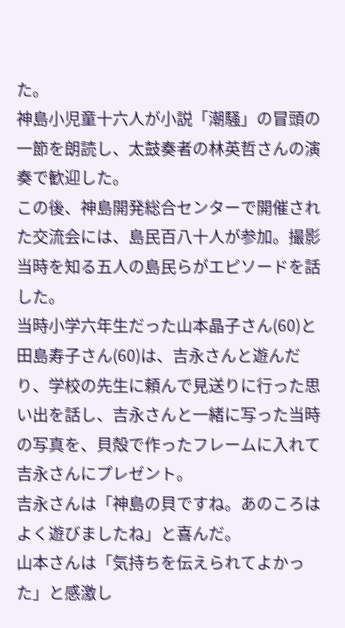た。
神島小児童十六人が小説「潮騒」の冒頭の一節を朗読し、太鼓奏者の林英哲さんの演奏で歓迎した。
この後、神島開発総合センターで開催された交流会には、島民百八十人が参加。撮影当時を知る五人の島民らがエピソードを話した。
当時小学六年生だった山本晶子さん(60)と田島寿子さん(60)は、吉永さんと遊んだり、学校の先生に頼んで見送りに行った思い出を話し、吉永さんと一緒に写った当時の写真を、貝殻で作ったフレームに入れて吉永さんにプレゼント。
吉永さんは「神島の貝ですね。あのころはよく遊びましたね」と喜んだ。
山本さんは「気持ちを伝えられてよかった」と感激し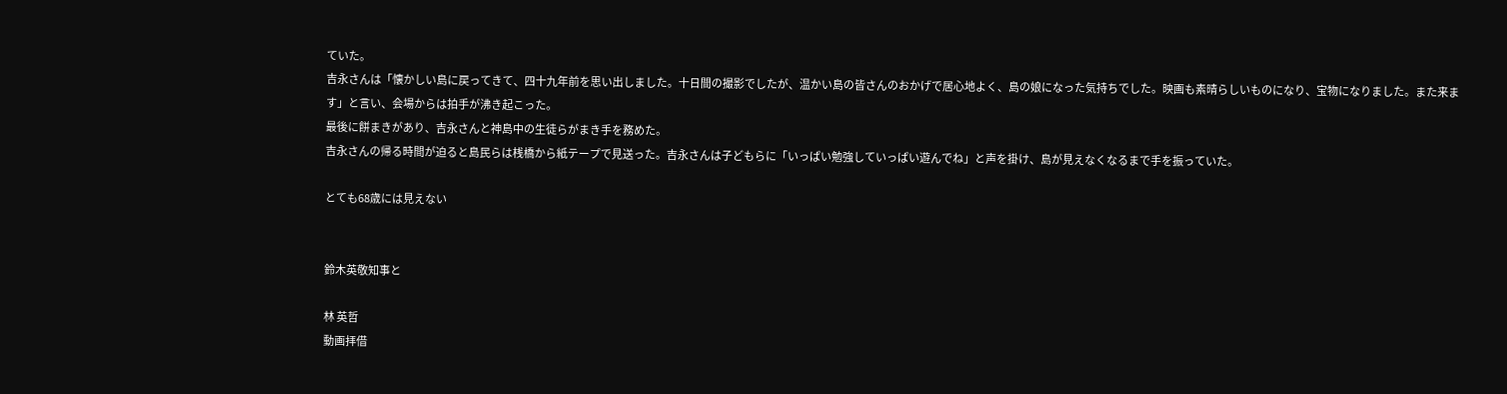ていた。
吉永さんは「懐かしい島に戻ってきて、四十九年前を思い出しました。十日間の撮影でしたが、温かい島の皆さんのおかげで居心地よく、島の娘になった気持ちでした。映画も素晴らしいものになり、宝物になりました。また来ます」と言い、会場からは拍手が沸き起こった。
最後に餅まきがあり、吉永さんと神島中の生徒らがまき手を務めた。
吉永さんの帰る時間が迫ると島民らは桟橋から紙テープで見送った。吉永さんは子どもらに「いっぱい勉強していっぱい遊んでね」と声を掛け、島が見えなくなるまで手を振っていた。

とても68歳には見えない


鈴木英敬知事と

林 英哲
動画拝借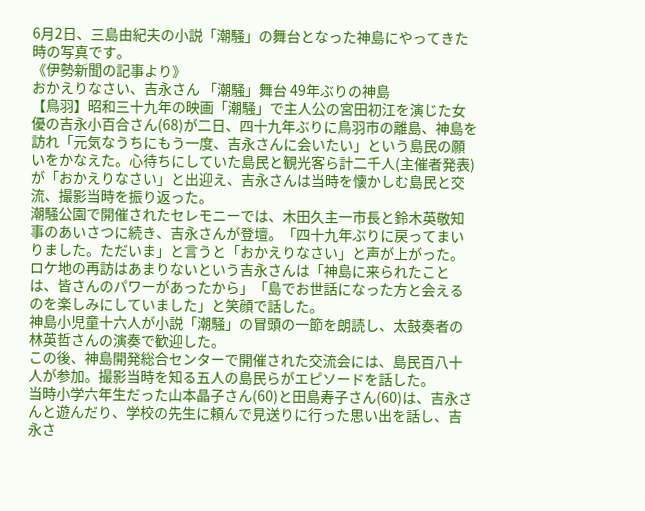6月2日、三島由紀夫の小説「潮騒」の舞台となった神島にやってきた時の写真です。
《伊勢新聞の記事より》
おかえりなさい、吉永さん 「潮騒」舞台 49年ぶりの神島
【鳥羽】昭和三十九年の映画「潮騒」で主人公の宮田初江を演じた女優の吉永小百合さん(68)が二日、四十九年ぶりに鳥羽市の離島、神島を訪れ「元気なうちにもう一度、吉永さんに会いたい」という島民の願いをかなえた。心待ちにしていた島民と観光客ら計二千人(主催者発表)が「おかえりなさい」と出迎え、吉永さんは当時を懐かしむ島民と交流、撮影当時を振り返った。
潮騒公園で開催されたセレモニーでは、木田久主一市長と鈴木英敬知事のあいさつに続き、吉永さんが登壇。「四十九年ぶりに戻ってまいりました。ただいま」と言うと「おかえりなさい」と声が上がった。
ロケ地の再訪はあまりないという吉永さんは「神島に来られたことは、皆さんのパワーがあったから」「島でお世話になった方と会えるのを楽しみにしていました」と笑顔で話した。
神島小児童十六人が小説「潮騒」の冒頭の一節を朗読し、太鼓奏者の林英哲さんの演奏で歓迎した。
この後、神島開発総合センターで開催された交流会には、島民百八十人が参加。撮影当時を知る五人の島民らがエピソードを話した。
当時小学六年生だった山本晶子さん(60)と田島寿子さん(60)は、吉永さんと遊んだり、学校の先生に頼んで見送りに行った思い出を話し、吉永さ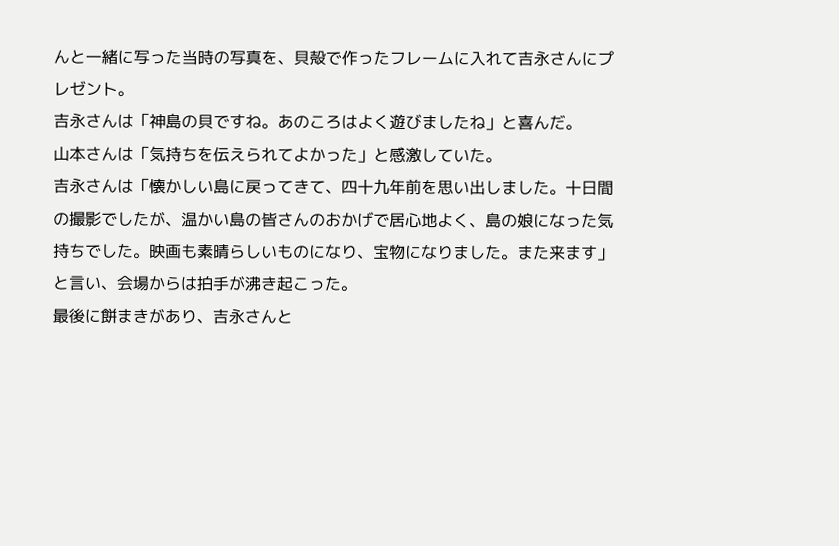んと一緒に写った当時の写真を、貝殻で作ったフレームに入れて吉永さんにプレゼント。
吉永さんは「神島の貝ですね。あのころはよく遊びましたね」と喜んだ。
山本さんは「気持ちを伝えられてよかった」と感激していた。
吉永さんは「懐かしい島に戻ってきて、四十九年前を思い出しました。十日間の撮影でしたが、温かい島の皆さんのおかげで居心地よく、島の娘になった気持ちでした。映画も素晴らしいものになり、宝物になりました。また来ます」と言い、会場からは拍手が沸き起こった。
最後に餅まきがあり、吉永さんと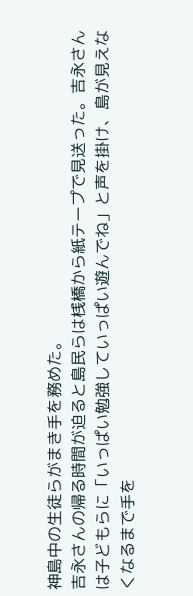神島中の生徒らがまき手を務めた。
吉永さんの帰る時間が迫ると島民らは桟橋から紙テープで見送った。吉永さんは子どもらに「いっぱい勉強していっぱい遊んでね」と声を掛け、島が見えなくなるまで手を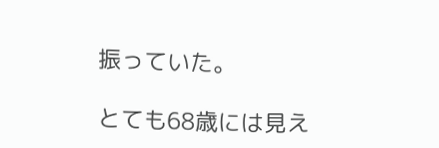振っていた。

とても68歳には見え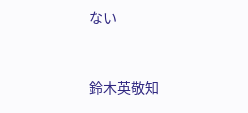ない


鈴木英敬知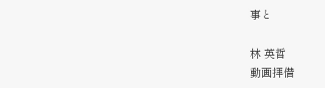事と

林 英哲
動画拝借